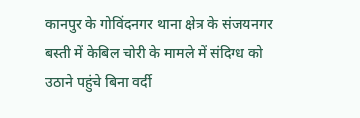कानपुर के गोविंदनगर थाना क्षेत्र के संजयनगर बस्ती में केबिल चोरी के मामले में संदिग्ध को उठाने पहुंचे बिना वर्दी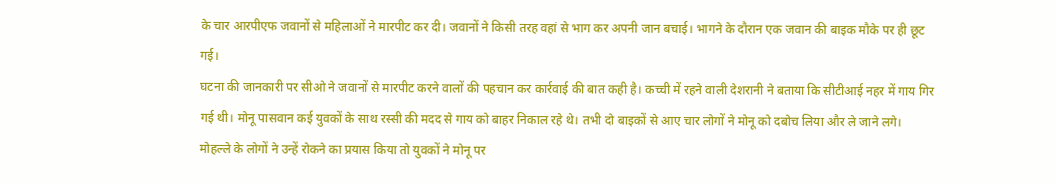के चार आरपीएफ जवानों से महिलाओं ने मारपीट कर दी। जवानों ने किसी तरह वहां से भाग कर अपनी जान बचाई। भागने के दौरान एक जवान की बाइक मौके पर ही छूट गई।
घटना की जानकारी पर सीओ ने जवानों से मारपीट करने वालों की पहचान कर कार्रवाई की बात कही है। कच्ची में रहने वाली देशरानी ने बताया कि सीटीआई नहर में गाय गिर गई थी। मोनू पासवान कई युवकों के साथ रस्सी की मदद से गाय को बाहर निकाल रहे थे। तभी दो बाइकों से आए चार लोगों ने मोनू को दबोच लिया और ले जाने लगे।
मोहल्ले के लोगों ने उन्हें रोकने का प्रयास किया तो युवकों ने मोनू पर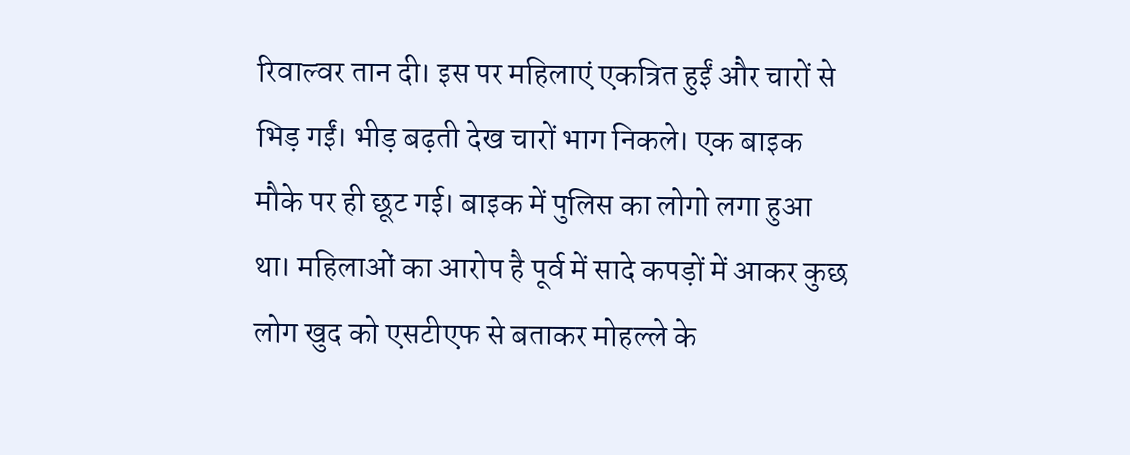रिवाल्वर तान दी। इस पर महिलाएं एकत्रित हुईं और चारों से भिड़ गईं। भीड़ बढ़ती देख चारों भाग निकले। एक बाइक मौके पर ही छूट गई। बाइक में पुलिस का लोगो लगा हुआ था। महिलाओं का आरोप है पूर्व में सादे कपड़ों में आकर कुछ लोग खुद को एसटीएफ से बताकर मोहल्ले के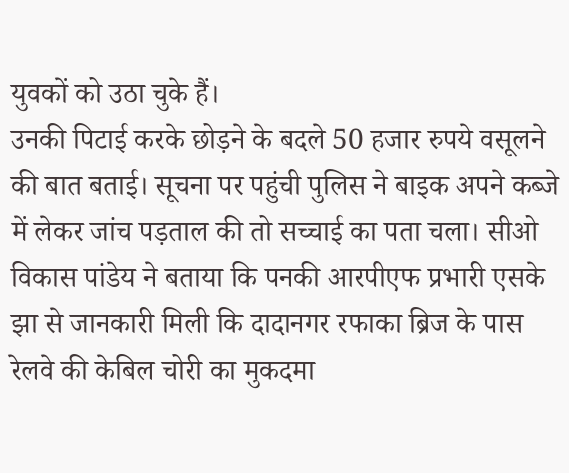युवकों को उठा चुके हैं।
उनकी पिटाई करके छोड़ने के बदले 50 हजार रुपये वसूलने की बात बताई। सूचना पर पहुंची पुलिस ने बाइक अपने कब्जे में लेकर जांच पड़ताल की तो सच्चाई का पता चला। सीओ विकास पांडेय ने बताया कि पनकी आरपीएफ प्रभारी एसके झा से जानकारी मिली कि दादानगर रफाका ब्रिज के पास रेलवे की केबिल चोरी का मुकदमा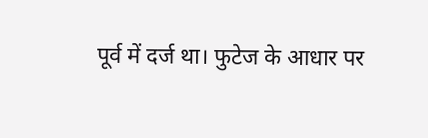पूर्व में दर्ज था। फुटेज के आधार पर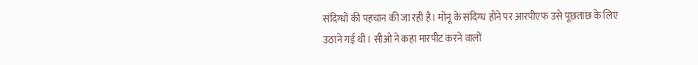संदिग्धों की पहचान की जा रही है। मोनू के संदिग्ध होने पर आरपीएफ उसे पूछताछ के लिए उठाने गई थी। सीओ ने कहा मारपीट करने वालों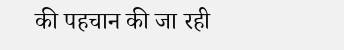की पहचान की जा रही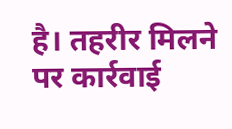है। तहरीर मिलने पर कार्रवाई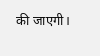की जाएगी।